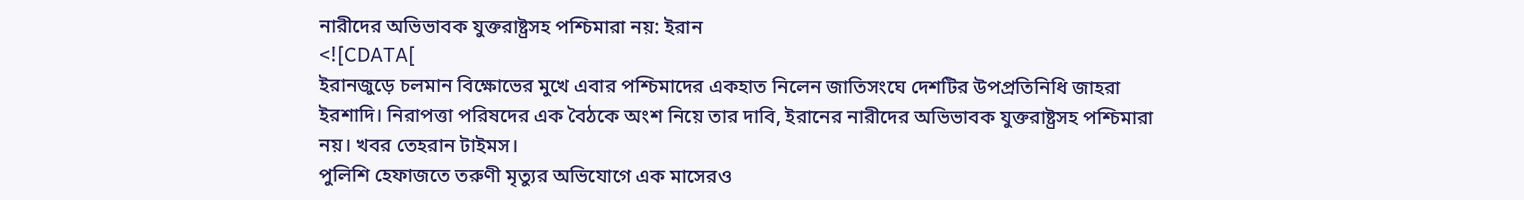নারীদের অভিভাবক যুক্তরাষ্ট্রসহ পশ্চিমারা নয়: ইরান
<![CDATA[
ইরানজুড়ে চলমান বিক্ষোভের মুখে এবার পশ্চিমাদের একহাত নিলেন জাতিসংঘে দেশটির উপপ্রতিনিধি জাহরা ইরশাদি। নিরাপত্তা পরিষদের এক বৈঠকে অংশ নিয়ে তার দাবি, ইরানের নারীদের অভিভাবক যুক্তরাষ্ট্রসহ পশ্চিমারা নয়। খবর তেহরান টাইমস।
পুলিশি হেফাজতে তরুণী মৃত্যুর অভিযোগে এক মাসেরও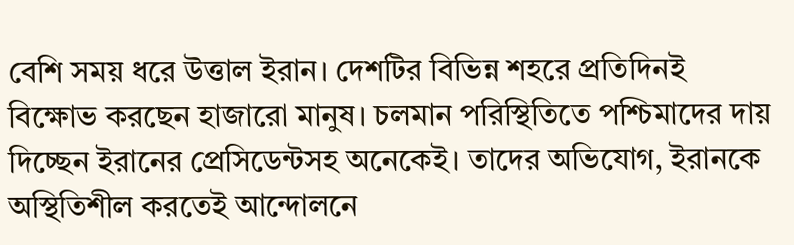বেশি সময় ধরে উত্তাল ইরান। দেশটির বিভিন্ন শহরে প্রতিদিনই বিক্ষোভ করছেন হাজারো মানুষ। চলমান পরিস্থিতিতে পশ্চিমাদের দায় দিচ্ছেন ইরানের প্রেসিডেন্টসহ অনেকেই। তাদের অভিযোগ, ইরানকে অস্থিতিশীল করতেই আন্দোলনে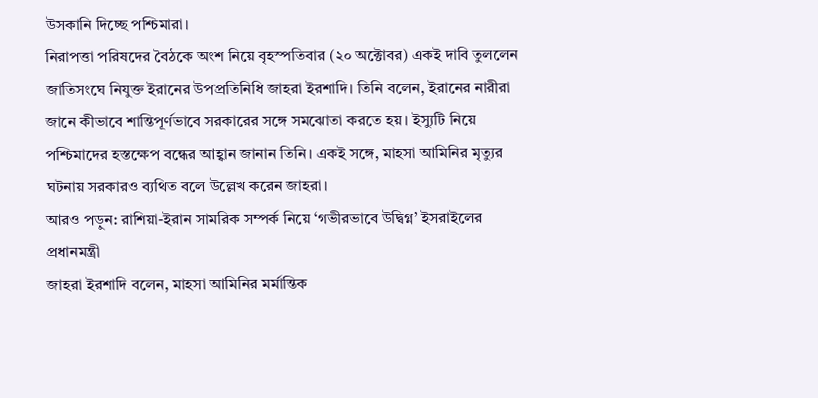উসকানি দিচ্ছে পশ্চিমারা।
নিরাপত্তা পরিষদের বৈঠকে অংশ নিয়ে বৃহস্পতিবার (২০ অক্টোবর) একই দাবি তুললেন জাতিসংঘে নিযুক্ত ইরানের উপপ্রতিনিধি জাহরা ইরশাদি। তিনি বলেন, ইরানের নারীরা জানে কীভাবে শান্তিপূর্ণভাবে সরকারের সঙ্গে সমঝোতা করতে হয়। ইস্যুটি নিয়ে পশ্চিমাদের হস্তক্ষেপ বন্ধের আহ্বান জানান তিনি। একই সঙ্গে, মাহসা আমিনির মৃত্যুর ঘটনায় সরকারও ব্যথিত বলে উল্লেখ করেন জাহরা।
আরও পড়ুন: রাশিয়া-ইরান সামরিক সম্পর্ক নিয়ে ‘গভীরভাবে উদ্বিগ্ন’ ইসরাইলের প্রধানমন্ত্রী
জাহরা ইরশাদি বলেন, মাহসা আমিনির মর্মান্তিক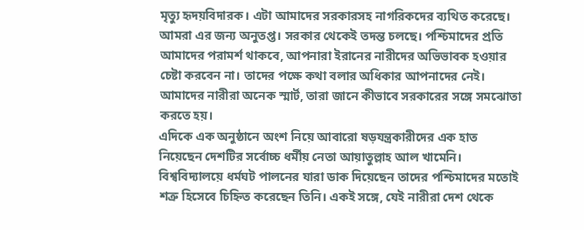মৃত্যু হৃদয়বিদারক। এটা আমাদের সরকারসহ নাগরিকদের ব্যথিত করেছে। আমরা এর জন্য অনুতপ্ত। সরকার থেকেই তদন্ত চলছে। পশ্চিমাদের প্রতি আমাদের পরামর্শ থাকবে, আপনারা ইরানের নারীদের অভিভাবক হওয়ার চেষ্টা করবেন না। তাদের পক্ষে কথা বলার অধিকার আপনাদের নেই। আমাদের নারীরা অনেক স্মার্ট, তারা জানে কীভাবে সরকারের সঙ্গে সমঝোতা করতে হয়।
এদিকে এক অনুষ্ঠানে অংশ নিয়ে আবারো ষড়যন্ত্রকারীদের এক হাত নিয়েছেন দেশটির সর্বোচ্চ ধর্মীয় নেতা আয়াতুল্লাহ আল খামেনি। বিশ্ববিদ্যালয়ে ধর্মঘট পালনের যারা ডাক দিয়েছেন তাদের পশ্চিমাদের মতোই শত্রু হিসেবে চিহ্নিত করেছেন তিনি। একই সঙ্গে, যেই নারীরা দেশ থেকে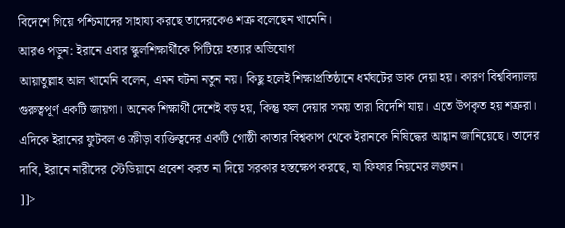বিদেশে গিয়ে পশ্চিমাদের সাহায্য করছে তাদেরকেও শত্রু বলেছেন খামেনি।
আরও পড়ুন: ইরানে এবার স্কুলশিক্ষার্থীকে পিটিয়ে হত্যার অভিযোগ
আয়াতুল্লাহ আল খামেনি বলেন, এমন ঘটনা নতুন নয়। কিছু হলেই শিক্ষাপ্রতিষ্ঠানে ধর্মঘটের ডাক দেয়া হয়। কারণ বিশ্ববিদ্যালয় গুরুত্বপূর্ণ একটি জায়গা। অনেক শিক্ষার্থী দেশেই বড় হয়, কিন্তু ফল দেয়ার সময় তারা বিদেশি যায়। এতে উপকৃত হয় শত্রুরা।
এদিকে ইরানের ফুটবল ও ক্রীড়া ব্যক্তিত্বদের একটি গোষ্ঠী কাতার বিশ্বকাপ থেকে ইরানকে নিষিদ্ধের আহ্বান জানিয়েছে। তাদের দাবি, ইরানে নারীদের স্টেডিয়ামে প্রবেশ করত না দিয়ে সরকার হস্তক্ষেপ করছে, যা ফিফার নিয়মের লঙ্ঘন।
]]>